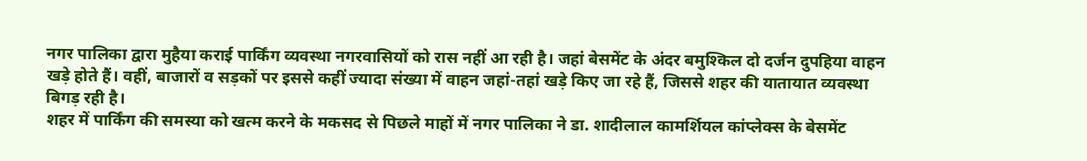नगर पालिका द्वारा मुहैया कराई पार्किंग व्यवस्था नगरवासियों को रास नहीं आ रही है। जहां बेसमेंट के अंदर बमुश्किल दो दर्जन दुपहिया वाहन खड़े होते हैं। वहीं, बाजारों व सड़कों पर इससे कहीं ज्यादा संख्या में वाहन जहां-तहां खड़े किए जा रहे हैं, जिससे शहर की यातायात व्यवस्था बिगड़ रही है।
शहर में पार्किंग की समस्या को खत्म करने के मकसद से पिछले माहों में नगर पालिका ने डा. शादीलाल कामर्शियल कांप्लेक्स के बेसमेंट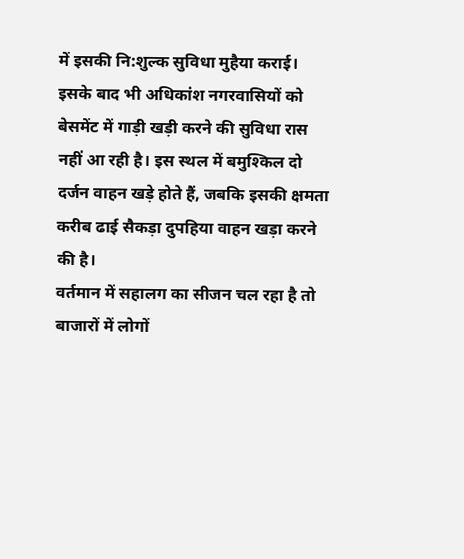में इसकी नि:शुल्क सुविधा मुहैया कराई। इसके बाद भी अधिकांश नगरवासियों को बेसमेंट में गाड़ी खड़ी करने की सुविधा रास नहीं आ रही है। इस स्थल में बमुश्किल दो दर्जन वाहन खड़े होते हैं, जबकि इसकी क्षमता करीब ढाई सैकड़ा दुपहिया वाहन खड़ा करने की है।
वर्तमान में सहालग का सीजन चल रहा है तो बाजारों में लोगों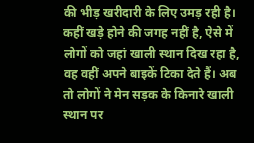की भीड़ खरीदारी के लिए उमड़ रही है। कहीं खड़े होने की जगह नहीं है, ऐसे में लोगों को जहां खाली स्थान दिख रहा है, वह वहीं अपने बाइकें टिका देते हैं। अब तो लोगों ने मेन सड़क के किनारे खाली स्थान पर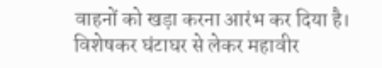वाहनों को खड़ा करना आरंभ कर दिया है। विशेषकर घंटाघर से लेकर महावीर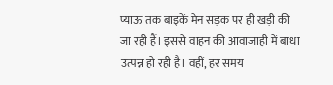प्याऊ तक बाइकें मेन सड़क पर ही खड़ी की जा रही हैं। इससे वाहन की आवाजाही में बाधा उत्पन्न हो रही है। वहीं, हर समय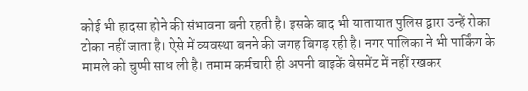कोई भी हादसा होने की संभावना बनी रहती है। इसके बाद भी यातायात पुलिस द्वारा उन्हें रोका टोका नहीं जाता है। ऐसे में व्यवस्था बनने की जगह बिगड़ रही है। नगर पालिका ने भी पार्किंग के मामले को चुप्पी साध ली है। तमाम कर्मचारी ही अपनी बाइकें बेसमेंट में नहीं रखकर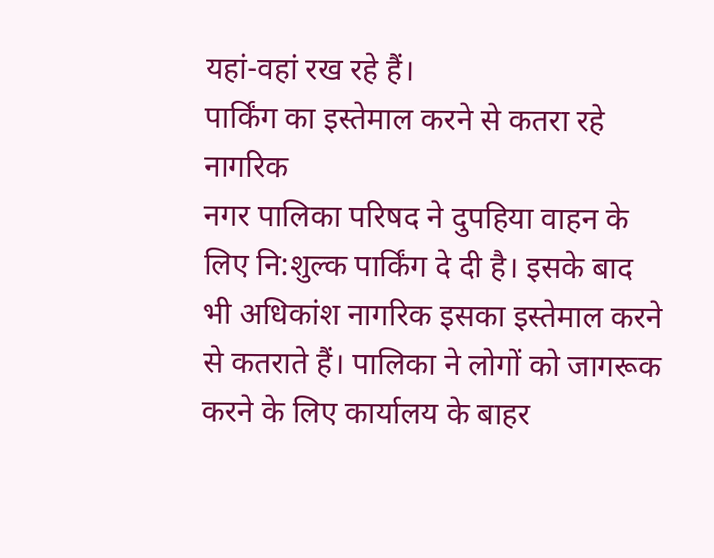यहां-वहां रख रहे हैं।
पार्किंग का इस्तेमाल करने से कतरा रहे नागरिक
नगर पालिका परिषद ने दुपहिया वाहन के लिए नि:शुल्क पार्किंग दे दी है। इसके बाद भी अधिकांश नागरिक इसका इस्तेमाल करने से कतराते हैं। पालिका ने लोगों को जागरूक करने के लिए कार्यालय के बाहर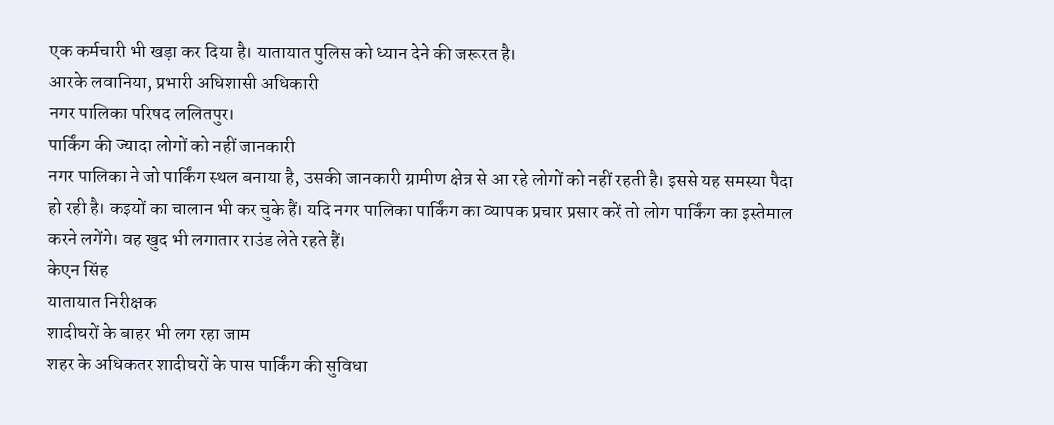एक कर्मचारी भी खड़ा कर दिया है। यातायात पुलिस को ध्यान देने की जरूरत है।
आरके लवानिया, प्रभारी अधिशासी अधिकारी
नगर पालिका परिषद ललितपुर।
पार्किंग की ज्यादा लोगों को नहीं जानकारी
नगर पालिका ने जो पार्किंग स्थल बनाया है, उसकी जानकारी ग्रामीण क्षेत्र से आ रहे लोगों को नहीं रहती है। इससे यह समस्या पैदा हो रही है। कइयों का चालान भी कर चुके हैं। यदि नगर पालिका पार्किंग का व्यापक प्रचार प्रसार करें तो लोग पार्किंग का इस्तेमाल करने लगेंगे। वह खुद भी लगातार राउंड लेते रहते हैं।
केएन सिंह
यातायात निरीक्षक
शादीघरों के बाहर भी लग रहा जाम
शहर के अधिकतर शादीघरों के पास पार्किंग की सुविधा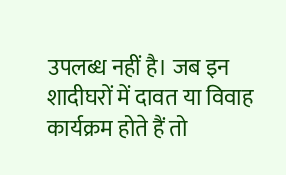उपलब्ध नहीं है। जब इन शादीघरों में दावत या विवाह कार्यक्रम होते हैं तो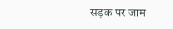सड़क पर जाम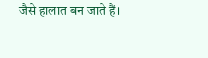जैसे हालात बन जाते हैं।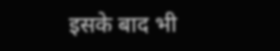इसके बाद भी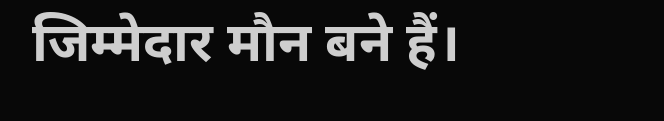जिम्मेदार मौन बने हैं।